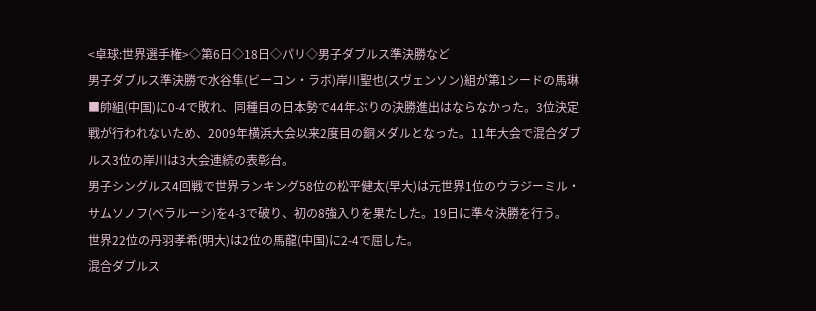<卓球:世界選手権>◇第6日◇18日◇パリ◇男子ダブルス準決勝など
男子ダブルス準決勝で水谷隼(ビーコン・ラボ)岸川聖也(スヴェンソン)組が第1シードの馬琳■帥組(中国)に0-4で敗れ、同種目の日本勢で44年ぶりの決勝進出はならなかった。3位決定戦が行われないため、2009年横浜大会以来2度目の銅メダルとなった。11年大会で混合ダブルス3位の岸川は3大会連続の表彰台。
男子シングルス4回戦で世界ランキング58位の松平健太(早大)は元世界1位のウラジーミル・サムソノフ(ベラルーシ)を4-3で破り、初の8強入りを果たした。19日に準々決勝を行う。
世界22位の丹羽孝希(明大)は2位の馬龍(中国)に2-4で屈した。
混合ダブルス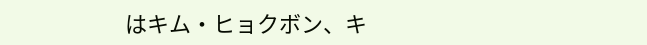はキム・ヒョクボン、キ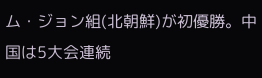ム・ジョン組(北朝鮮)が初優勝。中国は5大会連続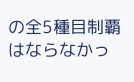の全5種目制覇はならなかっ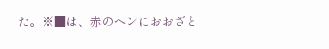た。※■は、赤のヘンにおおざと